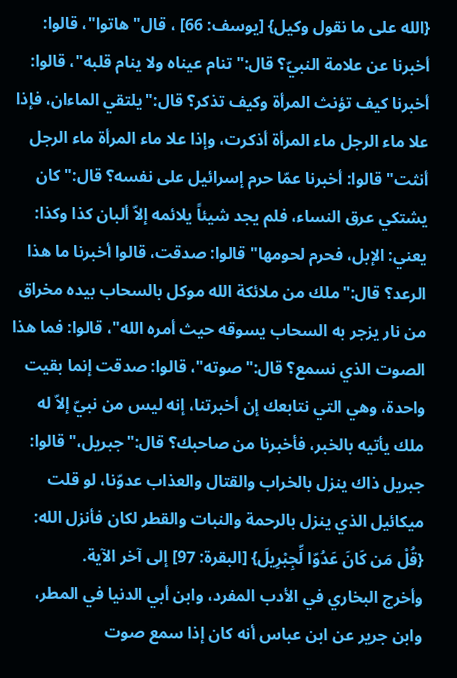{الله على ما نقول وكيل} [يوسف: 66] ، قال"هاتوا"، قالوا: أخبرنا عن علامة النبيّ؟ قال:"تنام عيناه ولا ينام قلبه"، قالوا: أخبرنا كيف تؤنث المرأة وكيف تذكر؟ قال:"يلتقي الماءان، فإذا علا ماء الرجل ماء المرأة أذكرت، وإذا علا ماء المرأة ماء الرجل أنثت"قالوا: أخبرنا عمّا حرم إسرائيل على نفسه؟ قال:"كان يشتكي عرق النساء، فلم يجد شيئاً يلائمه إلاّ ألبان كذا وكذا: يعني: الإبل، فحرم لحومها"قالوا: صدقت، قالوا أخبرنا ما هذا الرعد؟ قال:"ملك من ملائكة الله موكل بالسحاب بيده مخراق من نار يزجر به السحاب يسوقه حيث أمره الله"، قالوا: فما هذا الصوت الذي نسمع؟ قال:"صوته"، قالوا: صدقت إنما بقيت واحدة، وهي التي نتابعك إن أخبرتنا، إنه ليس من نبيّ إلاّ له ملك يأتيه بالخبر، فأخبرنا من صاحبك؟ قال:"جبريل،"قالوا: جبريل ذاك ينزل بالخراب والقتال والعذاب عدوّنا، لو قلت ميكائيل الذي ينزل بالرحمة والنبات والقطر لكان فأنزل الله: {قُلْ مَن كَانَ عَدُوّا لِّجِبْرِيلَ} [البقرة: 97] إلى آخر الآية.
وأخرج البخاري في الأدب المفرد، وابن أبي الدنيا في المطر، وابن جرير عن ابن عباس أنه كان إذا سمع صوت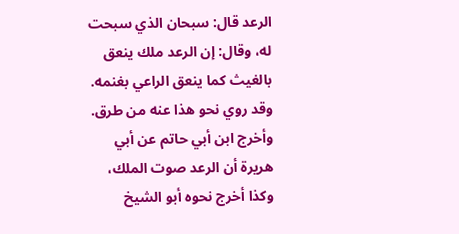الرعد قال: سبحان الذي سبحت له، وقال: إن الرعد ملك ينعق بالغيث كما ينعق الراعي بغنمه.
وقد روي نحو هذا عنه من طرق.
وأخرج ابن أبي حاتم عن أبي هريرة أن الرعد صوت الملك، وكذا أخرج نحوه أبو الشيخ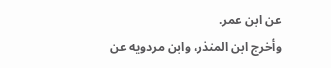عن ابن عمر.
وأخرج ابن المنذر، وابن مردويه عن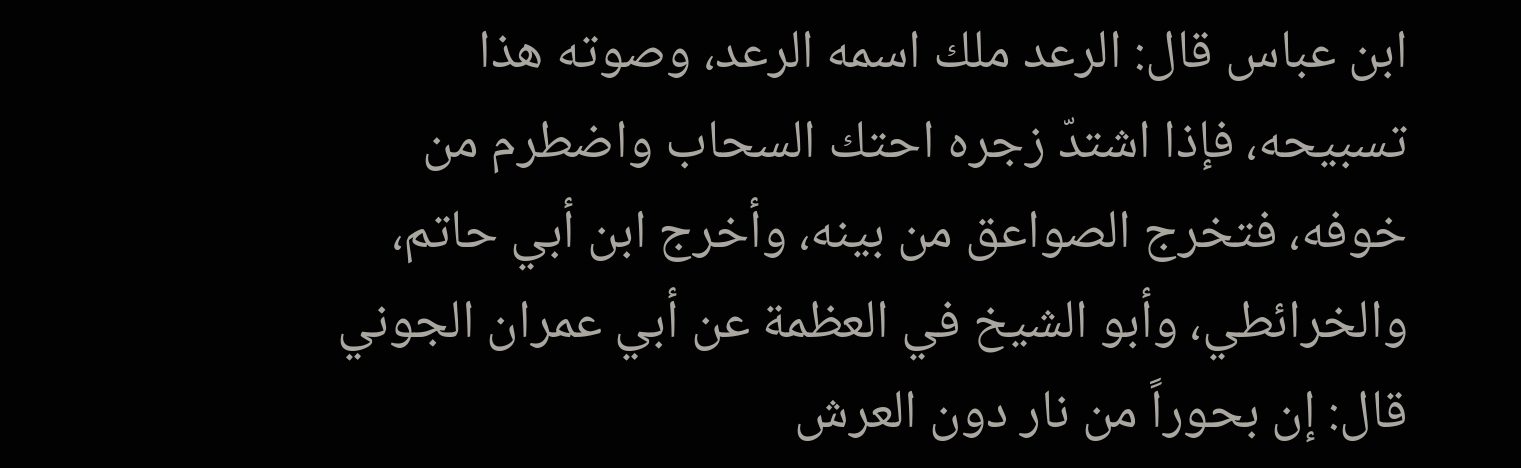ابن عباس قال: الرعد ملك اسمه الرعد، وصوته هذا تسبيحه، فإذا اشتدّ زجره احتك السحاب واضطرم من خوفه، فتخرج الصواعق من بينه، وأخرج ابن أبي حاتم، والخرائطي، وأبو الشيخ في العظمة عن أبي عمران الجوني قال: إن بحوراً من نار دون العرش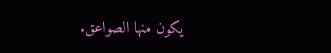يكون منها الصواعق.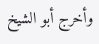وأخرج أبو الشيخ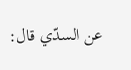عن السدّي قال: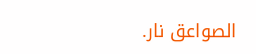الصواعق نار.